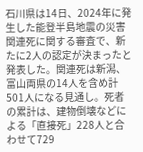石川県は14日、2024年に発生した能登半島地震の災害関連死に関する審査で、新たに2人の認定が決まったと発表した。関連死は新潟、富山両県の14人を含め計501人になる見通し。死者の累計は、建物倒壊などによる「直接死」228人と合わせて729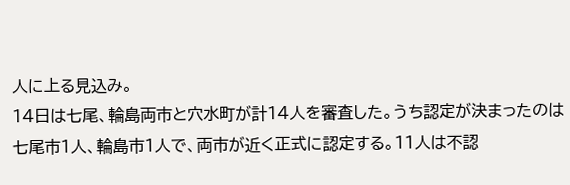人に上る見込み。
14日は七尾、輪島両市と穴水町が計14人を審査した。うち認定が決まったのは七尾市1人、輪島市1人で、両市が近く正式に認定する。11人は不認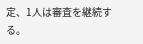定、1人は審査を継続する。